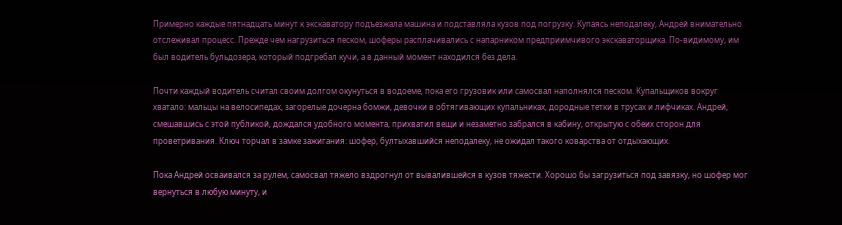Примерно каждые пятнадцать минут к экскаватору подъезжала машина и подставляла кузов под погрузку. Купаясь неподалеку, Андрей внимательно отслеживал процесс. Прежде чем нагрузиться песком, шоферы расплачивались с напарником предприимчивого экскаваторщика. По-видимому, им был водитель бульдозера, который подгребал кучи, а в данный момент находился без дела.

Почти каждый водитель считал своим долгом окунуться в водоеме, пока его грузовик или самосвал наполнялся песком. Купальщиков вокруг хватало: мальцы на велосипедах, загорелые дочерна бомжи, девочки в обтягивающих купальниках, дородные тетки в трусах и лифчиках. Андрей, смешавшись с этой публикой, дождался удобного момента, прихватил вещи и незаметно забрался в кабину, открытую с обеих сторон для проветривания. Ключ торчал в замке зажигания: шофер, бултыхавшийся неподалеку, не ожидал такого коварства от отдыхающих.

Пока Андрей осваивался за рулем, самосвал тяжело вздрогнул от вывалившейся в кузов тяжести. Хорошо бы загрузиться под завязку, но шофер мог вернуться в любую минуту, и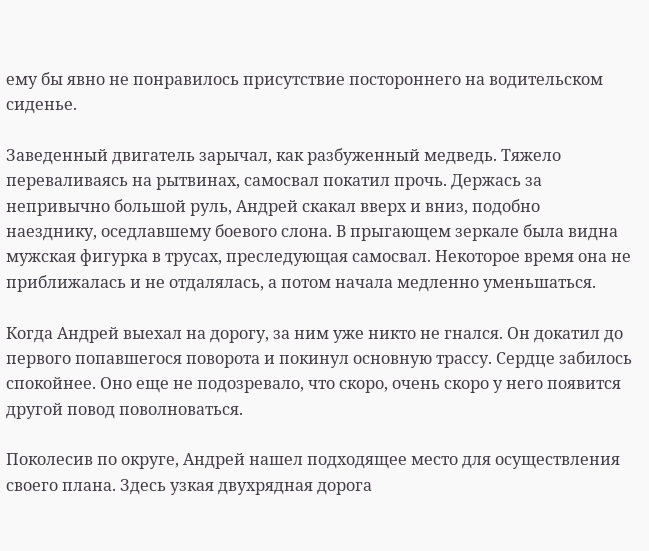ему бы явно не понравилось присутствие постороннего на водительском сиденье.

Заведенный двигатель зарычал, как разбуженный медведь. Тяжело переваливаясь на рытвинах, самосвал покатил прочь. Держась за непривычно большой руль, Андрей скакал вверх и вниз, подобно наезднику, оседлавшему боевого слона. В прыгающем зеркале была видна мужская фигурка в трусах, преследующая самосвал. Некоторое время она не приближалась и не отдалялась, а потом начала медленно уменьшаться.

Когда Андрей выехал на дорогу, за ним уже никто не гнался. Он докатил до первого попавшегося поворота и покинул основную трассу. Сердце забилось спокойнее. Оно еще не подозревало, что скоро, очень скоро у него появится другой повод поволноваться.

Поколесив по округе, Андрей нашел подходящее место для осуществления своего плана. Здесь узкая двухрядная дорога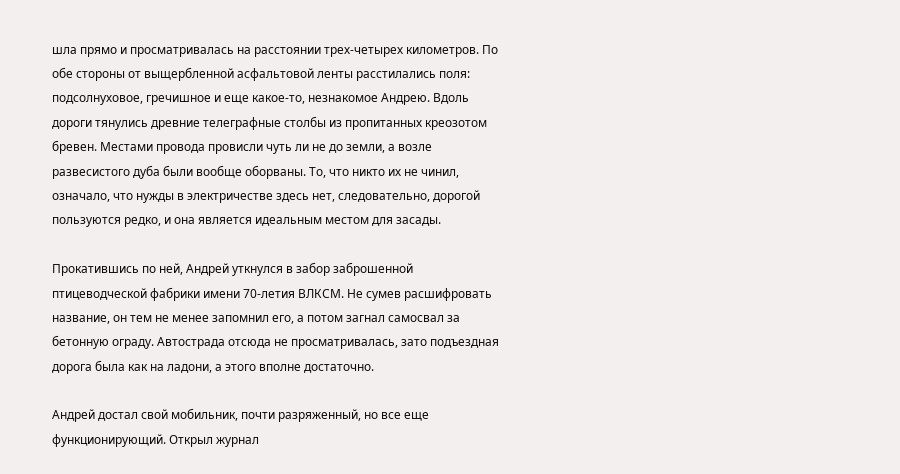шла прямо и просматривалась на расстоянии трех-четырех километров. По обе стороны от выщербленной асфальтовой ленты расстилались поля: подсолнуховое, гречишное и еще какое-то, незнакомое Андрею. Вдоль дороги тянулись древние телеграфные столбы из пропитанных креозотом бревен. Местами провода провисли чуть ли не до земли, а возле развесистого дуба были вообще оборваны. То, что никто их не чинил, означало, что нужды в электричестве здесь нет, следовательно, дорогой пользуются редко, и она является идеальным местом для засады.

Прокатившись по ней, Андрей уткнулся в забор заброшенной птицеводческой фабрики имени 70-летия ВЛКСМ. Не сумев расшифровать название, он тем не менее запомнил его, а потом загнал самосвал за бетонную ограду. Автострада отсюда не просматривалась, зато подъездная дорога была как на ладони, а этого вполне достаточно.

Андрей достал свой мобильник, почти разряженный, но все еще функционирующий. Открыл журнал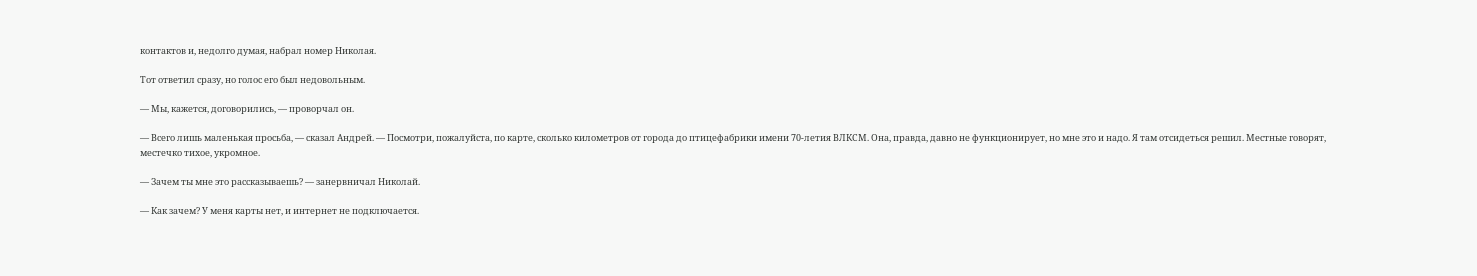контактов и, недолго думая, набрал номер Николая.

Тот ответил сразу, но голос его был недовольным.

— Мы, кажется, договорились, — проворчал он.

— Всего лишь маленькая просьба, — сказал Андрей. — Посмотри, пожалуйста, по карте, сколько километров от города до птицефабрики имени 70-летия ВЛКСМ. Она, правда, давно не функционирует, но мне это и надо. Я там отсидеться решил. Местные говорят, местечко тихое, укромное.

— Зачем ты мне это рассказываешь? — занервничал Николай.

— Как зачем? У меня карты нет, и интернет не подключается.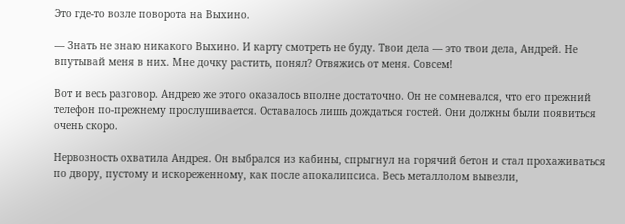Это где-то возле поворота на Выхино.

— Знать не знаю никакого Выхино. И карту смотреть не буду. Твои дела — это твои дела, Андрей. Не впутывай меня в них. Мне дочку растить, понял? Отвяжись от меня. Совсем!

Вот и весь разговор. Андрею же этого оказалось вполне достаточно. Он не сомневался, что его прежний телефон по-прежнему прослушивается. Оставалось лишь дождаться гостей. Они должны были появиться очень скоро.

Нервозность охватила Андрея. Он выбрался из кабины, спрыгнул на горячий бетон и стал прохаживаться по двору, пустому и искореженному, как после апокалипсиса. Весь металлолом вывезли,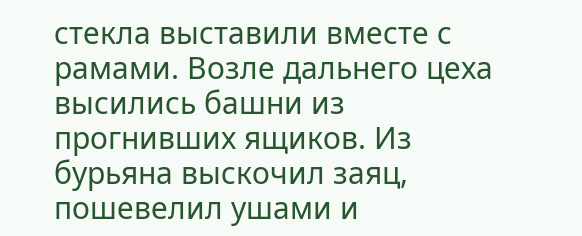стекла выставили вместе с рамами. Возле дальнего цеха высились башни из прогнивших ящиков. Из бурьяна выскочил заяц, пошевелил ушами и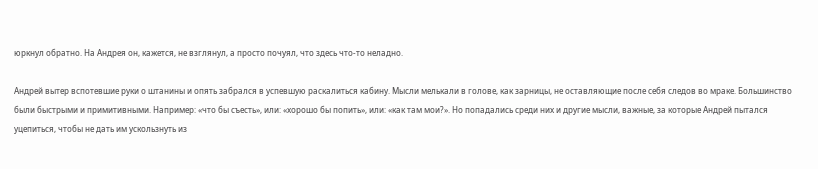юркнул обратно. На Андрея он, кажется, не взглянул, а просто почуял, что здесь что-то неладно.

Андрей вытер вспотевшие руки о штанины и опять забрался в успевшую раскалиться кабину. Мысли мелькали в голове, как зарницы, не оставляющие после себя следов во мраке. Большинство были быстрыми и примитивными. Например: «что бы съесть», или: «хорошо бы попить», или: «как там мои?». Но попадались среди них и другие мысли, важные, за которые Андрей пытался уцепиться, чтобы не дать им ускользнуть из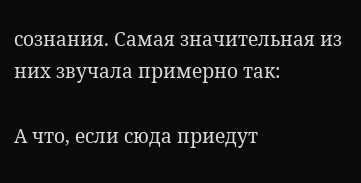сознания. Самая значительная из них звучала примерно так:

А что, если сюда приедут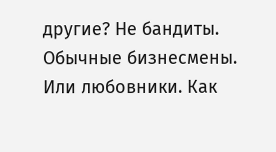другие? Не бандиты. Обычные бизнесмены. Или любовники. Как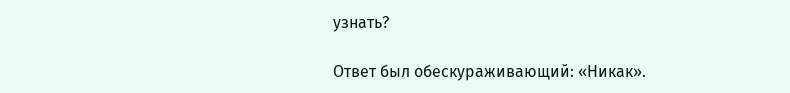узнать?

Ответ был обескураживающий: «Никак».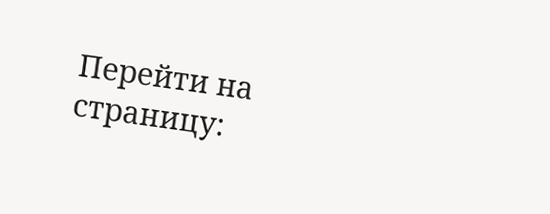Перейти на страницу: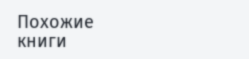Похожие книги